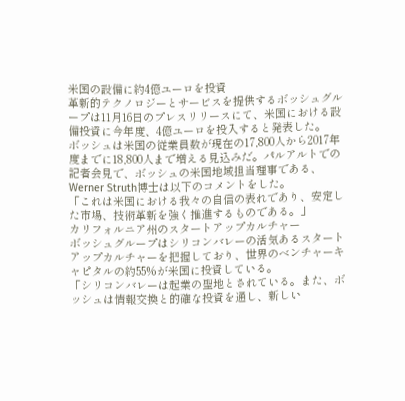米国の設備に約4億ユーロを投資
革新的テクノロジーとサービスを提供するボッシュグループは11月16日のプレスリリースにて、米国における設備投資に今年度、4億ユーロを投入すると発表した。
ボッシュは米国の従業員数が現在の17,800人から2017年度までに18,800人まで増える見込みだ。パルアルトでの記者会見で、ボッシュの米国地域担当理事である、Werner Struth博士は以下のコメントをした。
「これは米国における我々の自信の表れであり、安定した市場、技術革新を強く推進するものである。」
カリフォルニア州のスタートアップカルチャー
ボッシュグループはシリコンバレーの活気あるスタートアップカルチャーを把握しており、世界のベンチャーキャピタルの約55%が米国に投資している。
「シリコンバレーは起業の聖地とされている。また、ボッシュは情報交換と的確な投資を通し、新しい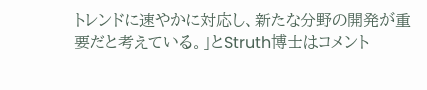トレンドに速やかに対応し、新たな分野の開発が重要だと考えている。」とStruth博士はコメント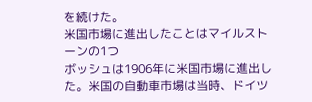を続けた。
米国市場に進出したことはマイルストーンの1つ
ボッシュは1906年に米国市場に進出した。米国の自動車市場は当時、ドイツ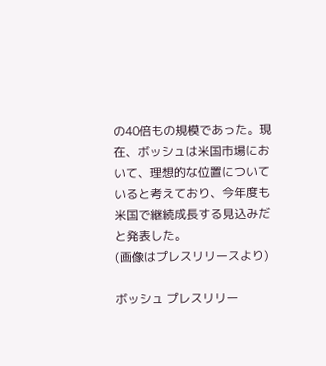の40倍もの規模であった。現在、ボッシュは米国市場において、理想的な位置についていると考えており、今年度も米国で継続成長する見込みだと発表した。
(画像はプレスリリースより)

ボッシュ プレスリリー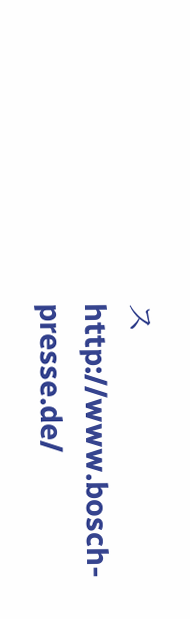ス
http://www.bosch-presse.de/